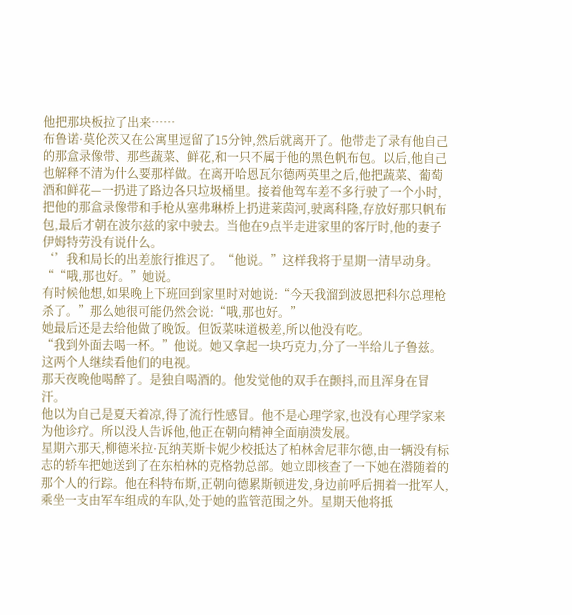他把那块板拉了出来……
布鲁诺·莫伦茨又在公寓里逗留了15分钟,然后就离开了。他带走了录有他自己的那盒录像带、那些蔬菜、鲜花,和一只不属于他的黑色帆布包。以后,他自己也解释不清为什么要那样做。在离开哈恩瓦尔德两英里之后,他把蔬菜、葡萄酒和鲜花—一扔进了路边各只垃圾桶里。接着他驾车差不多行驶了一个小时,把他的那盒录像带和手枪从塞弗琳桥上扔进莱茵河,驶离科隆,存放好那只帆布包,最后才朝在波尔兹的家中驶去。当他在9点半走进家里的客厅时,他的妻子伊姆特劳没有说什么。
‘’我和局长的出差旅行推迟了。“他说。”这样我将于星期一清早动身。““哦,那也好。”她说。
有时候他想,如果晚上下班回到家里时对她说:“今天我溜到波恩把科尔总理枪杀了。”那么她很可能仍然会说:“哦,那也好。”
她最后还是去给他做了晚饭。但饭菜味道极差,所以他没有吃。
“我到外面去喝一杯。”他说。她又拿起一块巧克力,分了一半给儿子鲁兹。
这两个人继续看他们的电视。
那天夜晚他喝醉了。是独自喝酒的。他发觉他的双手在颤抖,而且浑身在冒汗。
他以为自己是夏天着凉,得了流行性感冒。他不是心理学家,也没有心理学家来为他诊疗。所以没人告诉他,他正在朝向精神全面崩溃发展。
星期六那天,柳德米拉·瓦纳芙斯卡妮少校抵达了柏林舍尼菲尔德,由一辆没有标志的轿车把她送到了在东柏林的克格勃总部。她立即核查了一下她在潜随着的那个人的行踪。他在科特布斯,正朝向德累斯顿进发,身边前呼后拥着一批军人,乘坐一支由军车组成的车队,处于她的监管范围之外。星期天他将抵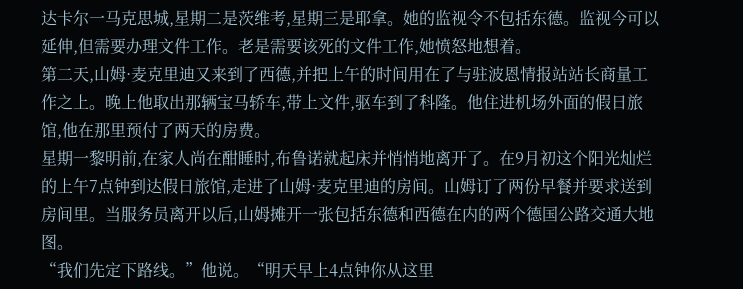达卡尔一马克思城,星期二是茨维考,星期三是耶拿。她的监视令不包括东德。监视今可以延伸,但需要办理文件工作。老是需要该死的文件工作,她愤怒地想着。
第二天,山姆·麦克里迪又来到了西德,并把上午的时间用在了与驻波恩情报站站长商量工作之上。晚上他取出那辆宝马轿车,带上文件,驱车到了科隆。他住进机场外面的假日旅馆,他在那里预付了两天的房费。
星期一黎明前,在家人尚在酣睡时,布鲁诺就起床并悄悄地离开了。在9月初这个阳光灿烂的上午7点钟到达假日旅馆,走进了山姆·麦克里迪的房间。山姆订了两份早餐并要求送到房间里。当服务员离开以后,山姆摊开一张包括东德和西德在内的两个德国公路交通大地图。
“我们先定下路线。”他说。“明天早上4点钟你从这里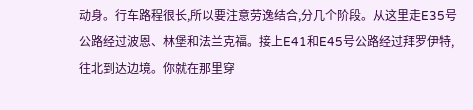动身。行车路程很长,所以要注意劳逸结合,分几个阶段。从这里走E35号公路经过波恩、林堡和法兰克福。接上E41和E45号公路经过拜罗伊特,往北到达边境。你就在那里穿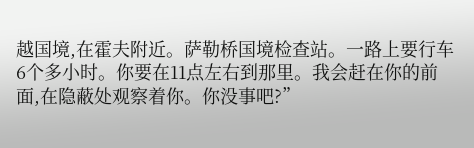越国境,在霍夫附近。萨勒桥国境检查站。一路上要行车6个多小时。你要在11点左右到那里。我会赶在你的前面,在隐蔽处观察着你。你没事吧?”